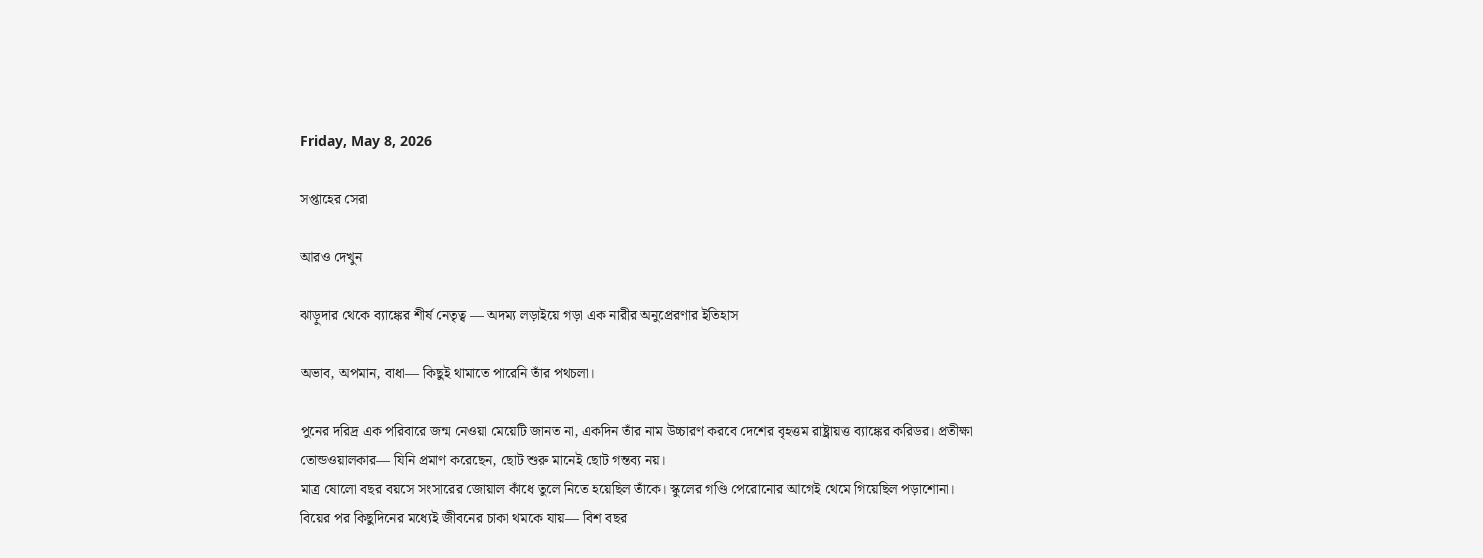Friday, May 8, 2026

সপ্তাহের সেরা

আরও দেখুন

ঝাড়ুদার থেকে ব্যাঙ্কের শীর্ষ নেতৃত্ব — অদম্য লড়াইয়ে গড়া এক নারীর অনুপ্রেরণার ইতিহাস

অভাব, অপমান, বাধা— কিছুই থামাতে পারেনি তাঁর পথচলা।

পুনের দরিদ্র এক পরিবারে জন্ম নেওয়া মেয়েটি জানত না, একদিন তাঁর নাম উচ্চারণ করবে দেশের বৃহত্তম রাষ্ট্রায়ত্ত ব্যাঙ্কের করিডর। প্রতীক্ষা তোন্ডওয়ালকার— যিনি প্রমাণ করেছেন, ছোট শুরু মানেই ছোট গন্তব্য নয়।
মাত্র ষোলো বছর বয়সে সংসারের জোয়াল কাঁধে তুলে নিতে হয়েছিল তাঁকে। স্কুলের গণ্ডি পেরোনোর আগেই থেমে গিয়েছিল পড়াশোনা। বিয়ের পর কিছুদিনের মধ্যেই জীবনের চাকা থমকে যায়— বিশ বছর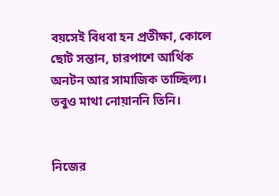বয়সেই বিধবা হন প্রতীক্ষা, কোলে ছোট সন্তান, চারপাশে আর্থিক অনটন আর সামাজিক তাচ্ছিল্য।
তবুও মাথা নোয়াননি তিনি।


নিজের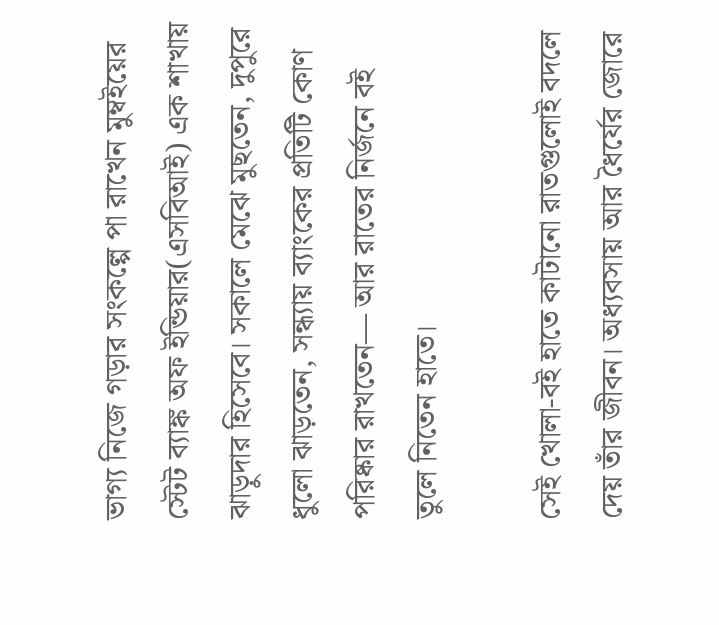ভাগ্য নিজে গড়ার সংকল্পে পা রাখেন মুম্বইয়ের স্টেট ব্যাঙ্ক অফ ইন্ডিয়ার(এসবিআই) এক শাখায় ঝাড়ুদার হিসেবে। সকালে মেঝে মুছতেন, দুপুরে ধুলো ঝাড়তেন, সন্ধ্যায় ব্যাংকের প্রতিটি কোণ পরিষ্কার রাখতেন— আর রাতের নির্জনে বই তুলে নিতেন হাতে।

সেই খোলা-বই হাতে কাটানো রাতগুলোই বদলে দেয় তাঁর জীবন। অধ্যবসায় আর ধৈর্যের জোরে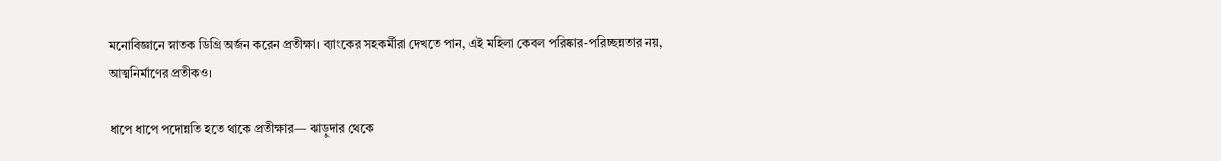মনোবিজ্ঞানে স্নাতক ডিগ্রি অর্জন করেন প্রতীক্ষা। ব্যাংকের সহকর্মীরা দেখতে পান, এই মহিলা কেবল পরিষ্কার-পরিচ্ছন্নতার নয়, আত্মনির্মাণের প্রতীকও।

ধাপে ধাপে পদোন্নতি হতে থাকে প্রতীক্ষার— ঝাড়ুদার থেকে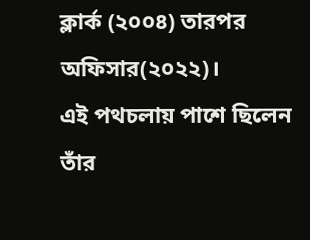ক্লার্ক (২০০৪) তারপর অফিসার(২০২২)।
এই পথচলায় পাশে ছিলেন তাঁর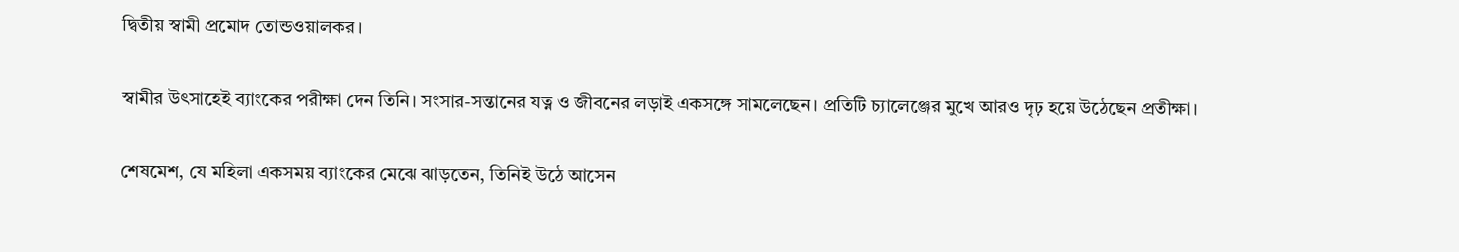দ্বিতীয় স্বামী প্রমোদ তোন্ডওয়ালকর।

স্বামীর উৎসাহেই ব্যাংকের পরীক্ষা দেন তিনি। সংসার-সন্তানের যত্ন ও জীবনের লড়াই একসঙ্গে সামলেছেন। প্রতিটি চ্যালেঞ্জের মুখে আরও দৃঢ় হয়ে উঠেছেন প্রতীক্ষা।

শেষমেশ, যে মহিলা একসময় ব্যাংকের মেঝে ঝাড়তেন, তিনিই উঠে আসেন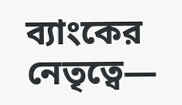ব্যাংকের নেতৃত্বে—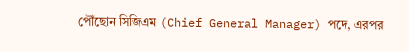পৌঁছোন সিজিএম (Chief General Manager) পদে, এরপর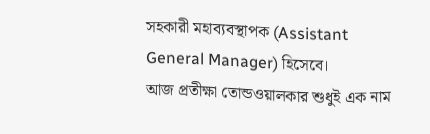সহকারী মহাব্যবস্থাপক (Assistant General Manager) হিসেবে।
আজ প্রতীক্ষা তোন্ডওয়ালকার শুধুই এক নাম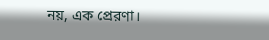নয়, এক প্রেরণা।